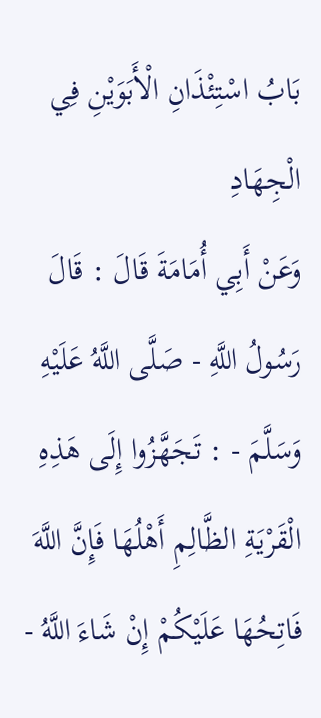بَابُ اسْتِئْذَانِ الْأَبَوَيْنِ فِي الْجِهَادِ
وَعَنْ أَبِي أُمَامَةَ قَالَ : قَالَ رَسُولُ اللَّهِ - صَلَّى اللَّهُ عَلَيْهِ وَسَلَّمَ - : تَجَهَّزُوا إِلَى هَذِهِ الْقَرْيَةِ الظَّالِمِ أَهْلُهَا فَإِنَّ اللَّهَ فَاتِحُهَا عَلَيْكُمْ إِنْ شَاءَ اللَّهُ -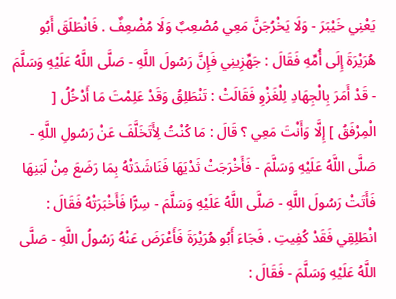يَعْنِي خَيْبَرَ - وَلَا يَخْرُجَنَّ مَعِي مُصْعِبٌ وَلَا مُضْعِفٌ . فَانْطَلَقَ أَبُو هُرَيْرَةَ إِلَى أُمِّهِ فَقَالَ : جَهِّزِينِي فَإِنَّ رَسُولَ اللَّهِ - صَلَّى اللَّهُ عَلَيْهِ وَسَلَّمَ - قَدْ أَمَرَ بِالْجِهَادِ لِلْغَزْوِ فَقَالَتْ : تَنْطَلِقُ وَقَدْ عَلِمْتَ مَا أَدْخُلُ [ الْمِرْفَقُ ] إِلَّا وَأَنْتَ مَعِي ؟ قَالَ : مَا كُنْتُ لِأَتَخَلَّفَ عَنْ رَسُولِ اللَّهِ - صَلَّى اللَّهُ عَلَيْهِ وَسَلَّمَ - فَأَخْرَجَتْ ثَدْيَهَا فَنَاشَدَتْهُ بِمَا رَضَعَ مِنْ لَبَنِهَا فَأَتَتْ رَسُولَ اللَّهِ - صَلَّى اللَّهُ عَلَيْهِ وَسَلَّمَ - سِرًّا فَأَخْبَرَتْهُ فَقَالَ : انْطَلِقِي فَقَدْ كُفِيتِ . فَجَاءَ أَبُو هُرَيْرَةَ فَأَعْرَضَ عَنْهُ رَسُولُ اللَّهِ - صَلَّى اللَّهُ عَلَيْهِ وَسَلَّمَ - فَقَالَ :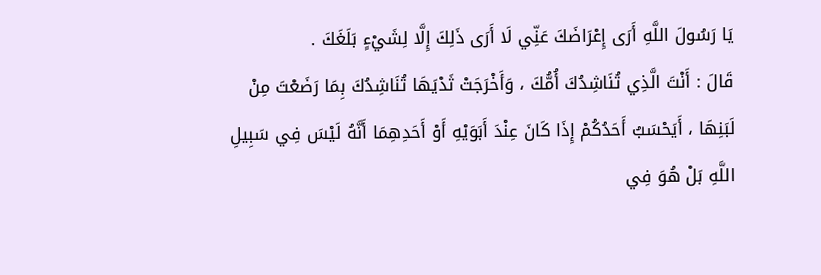يَا رَسُولَ اللَّهِ أَرَى إِعْرَاضَكَ عَنِّي لَا أَرَى ذَلِكَ إِلَّا لِشَيْءٍ بَلَغَكَ .
قَالَ : أَنْتَ الَّذِي تُنَاشِدُكَ أُمُّكَ ، وَأَخْرَجَتْ ثَدْيَهَا تُنَاشِدُكَ بِمَا رَضَعْتَ مِنْ لَبَنِهَا ، أَيَحْسَبُ أَحَدُكُمْ إِذَا كَانَ عِنْدَ أَبَوَيْهِ أَوْ أَحَدِهِمَا أَنَّهُ لَيْسَ فِي سَبِيلِ اللَّهِ بَلْ هُوَ فِي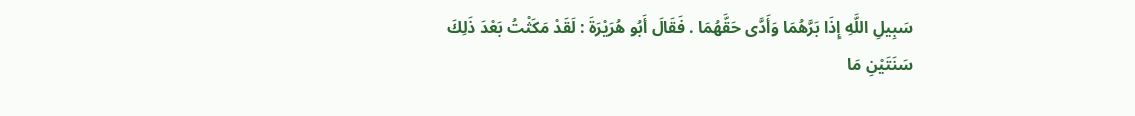سَبِيلِ اللَّهِ إِذَا بَرَّهُمَا وَأَدَّى حَقَّهُمَا . فَقَالَ أَبُو هُرَيْرَةَ : لَقَدْ مَكَثْتُ بَعْدَ ذَلِكَ سَنَتَيْنِ مَا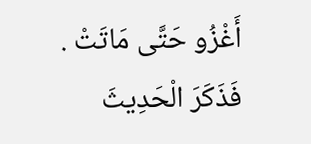أَغْزُو حَتَّى مَاتَتْ . فَذَكَرَ الْحَدِيثَ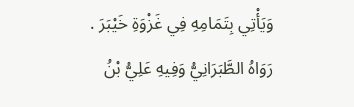وَيَأْتِي بِتَمَامِهِ فِي غَزْوَةِ خَيْبَرَ .
رَوَاهُ الطَّبَرَانِيُّ وَفِيهِ عَلِيُّ بْنُ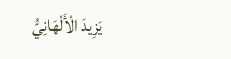يَزِيدَ الْأَلْهَانِيُّ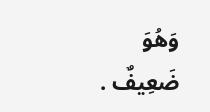وَهُوَ ضَعِيفٌ .